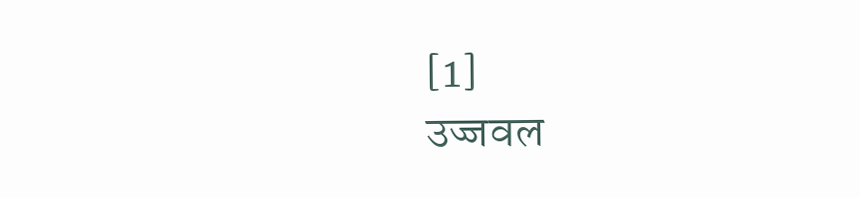[1]
उज्जवल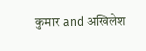कुमार and अखिलेश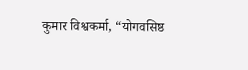कुमार विश्वकर्मा, “योगवसिष्ठ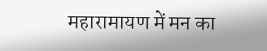महारामायण में मन का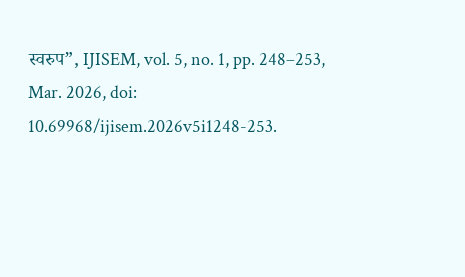स्वरुप”, IJISEM, vol. 5, no. 1, pp. 248–253, Mar. 2026, doi: 10.69968/ijisem.2026v5i1248-253.